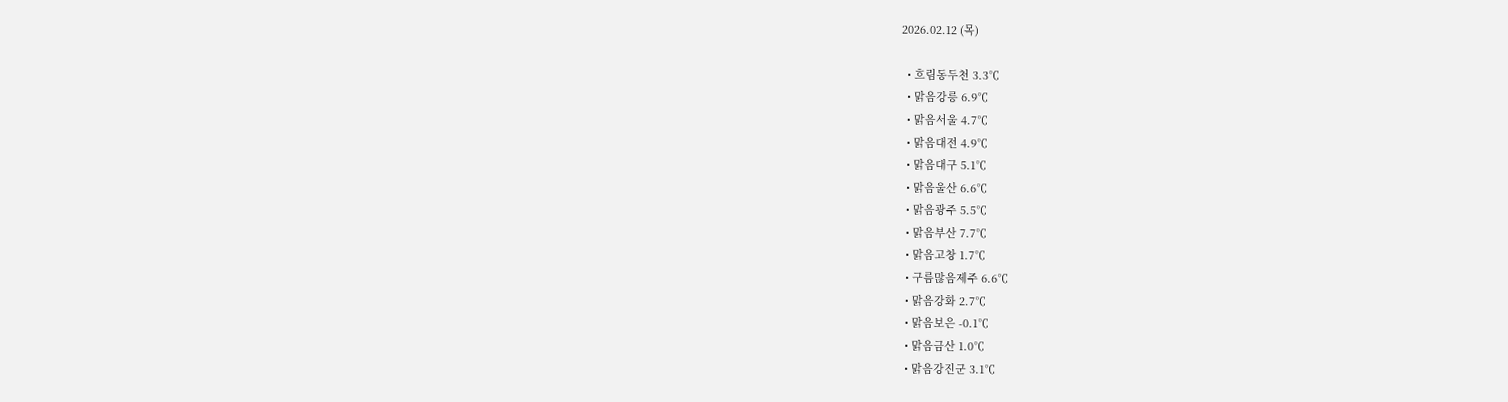2026.02.12 (목)

  • 흐림동두천 3.3℃
  • 맑음강릉 6.9℃
  • 맑음서울 4.7℃
  • 맑음대전 4.9℃
  • 맑음대구 5.1℃
  • 맑음울산 6.6℃
  • 맑음광주 5.5℃
  • 맑음부산 7.7℃
  • 맑음고창 1.7℃
  • 구름많음제주 6.6℃
  • 맑음강화 2.7℃
  • 맑음보은 -0.1℃
  • 맑음금산 1.0℃
  • 맑음강진군 3.1℃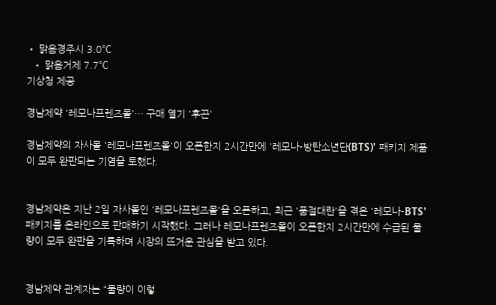• 맑음경주시 3.0℃
  • 맑음거제 7.7℃
기상청 제공

경남제약 '레모나프렌즈몰'… 구매 열기 '후끈'

경남제약의 자사몰 '레모나프렌즈몰'이 오픈한지 2시간만에 '레모나-방탄소년단(BTS)' 패키지 제품이 모두 완판되는 기염을 토했다.


경남제약은 지난 2일 자사몰인 '레모나프렌즈몰'을 오픈하고, 최근 '품절대란'을 겪은 '레모나-BTS' 패키지를 온라인으로 판매하기 시작했다. 그러나 레모나프렌즈몰이 오픈한지 2시간만에 수급된 물량이 모두 완판을 기록하며 시장의 뜨거운 관심을 받고 있다.


경남제약 관계자는 “물량이 이렇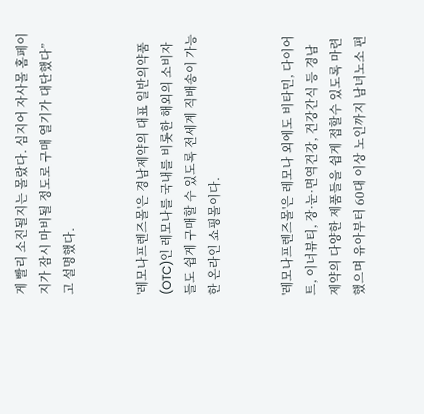게 빨리 소진될지는 몰랐다. 심지어 자사몰 홈페이지가 잠시 마비될 정도로 구매 열기가 대단했다”고 설명했다.


'레모나프렌즈몰'은 경남제약의 대표 일반의약품(OTC)인 레모나를 국내를 비롯한 해외의 소비자들도 쉽게 구매할 수 있도록 전세계 직배송이 가능한 온라인 쇼핑몰이다.


'레모나프렌즈몰'은 레모나 외에도 비타민, 다이어트, 이너뷰티, 장·눈·면역건강, 건강간식 등 경남제약의 다양한 제품들을 쉽게 접할수 있도록 마련했으며 유아부터 60대 이상 노인까지 남녀노소 편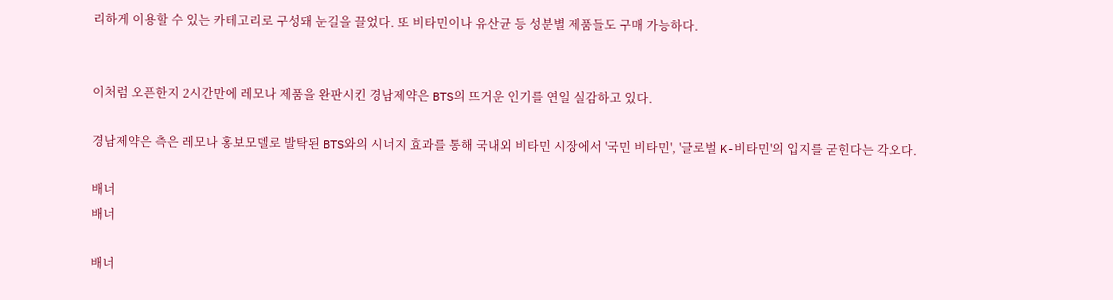리하게 이용할 수 있는 카테고리로 구성돼 눈길을 끌었다. 또 비타민이나 유산균 등 성분별 제품들도 구매 가능하다.


이처럼 오픈한지 2시간만에 레모나 제품을 완판시킨 경남제약은 BTS의 뜨거운 인기를 연일 실감하고 있다.

경남제약은 측은 레모나 홍보모델로 발탁된 BTS와의 시너지 효과를 통해 국내외 비타민 시장에서 '국민 비타민', '글로벌 K-비타민'의 입지를 굳힌다는 각오다.

배너
배너

배너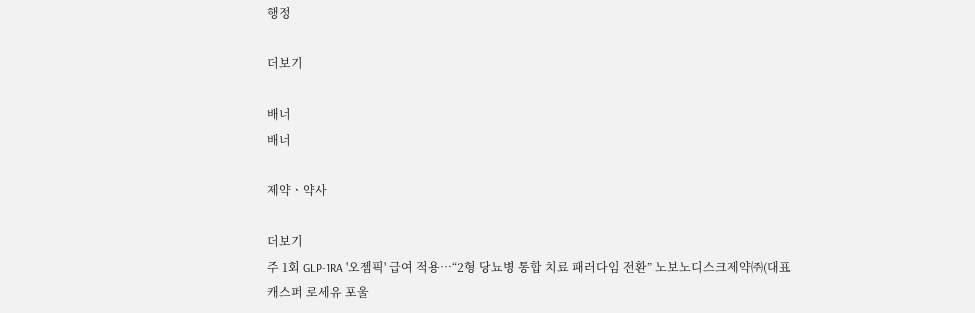행정

더보기

배너
배너

제약ㆍ약사

더보기
주 1회 GLP-1RA '오젬픽' 급여 적용…“2형 당뇨병 통합 치료 패러다임 전환” 노보노디스크제약㈜(대표 캐스퍼 로세유 포울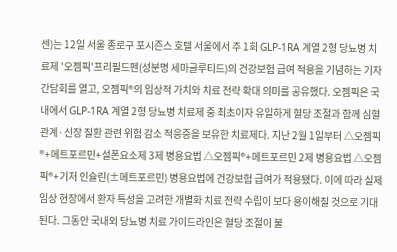센)는 12일 서울 종로구 포시즌스 호텔 서울에서 주 1회 GLP-1RA 계열 2형 당뇨병 치료제 '오젬픽'프리필드펜(성분명 세마글루티드)의 건강보험 급여 적용을 기념하는 기자간담회를 열고, 오젬픽®의 임상적 가치와 치료 전략 확대 의미를 공유했다. 오젬픽은 국내에서 GLP-1RA 계열 2형 당뇨병 치료제 중 최초이자 유일하게 혈당 조절과 함께 심혈관계·신장 질환 관련 위험 감소 적응증을 보유한 치료제다. 지난 2월 1일부터 △오젬픽®+메트포르민+설폰요소제 3제 병용요법 △오젬픽®+메트포르민 2제 병용요법 △오젬픽®+기저 인슐린(±메트포르민) 병용요법에 건강보험 급여가 적용됐다. 이에 따라 실제 임상 현장에서 환자 특성을 고려한 개별화 치료 전략 수립이 보다 용이해질 것으로 기대된다. 그동안 국내외 당뇨병 치료 가이드라인은 혈당 조절이 불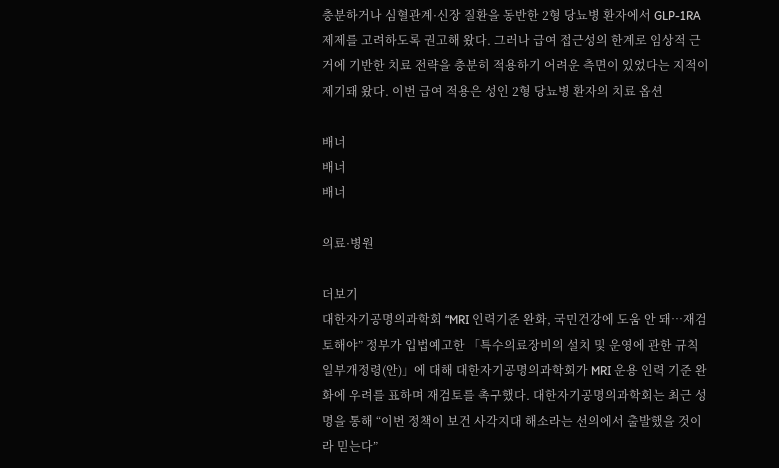충분하거나 심혈관계·신장 질환을 동반한 2형 당뇨병 환자에서 GLP-1RA 제제를 고려하도록 권고해 왔다. 그러나 급여 접근성의 한계로 임상적 근거에 기반한 치료 전략을 충분히 적용하기 어려운 측면이 있었다는 지적이 제기돼 왔다. 이번 급여 적용은 성인 2형 당뇨병 환자의 치료 옵션

배너
배너
배너

의료·병원

더보기
대한자기공명의과학회 “MRI 인력기준 완화, 국민건강에 도움 안 돼…재검토해야” 정부가 입법예고한 「특수의료장비의 설치 및 운영에 관한 규칙 일부개정령(안)」에 대해 대한자기공명의과학회가 MRI 운용 인력 기준 완화에 우려를 표하며 재검토를 촉구했다. 대한자기공명의과학회는 최근 성명을 통해 “이번 정책이 보건 사각지대 해소라는 선의에서 출발했을 것이라 믿는다”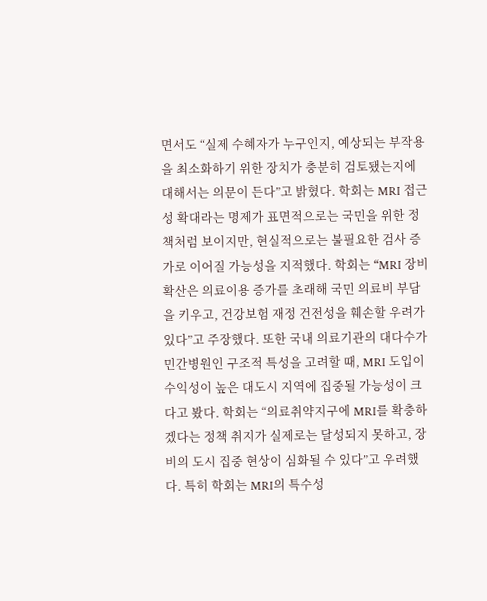면서도 “실제 수혜자가 누구인지, 예상되는 부작용을 최소화하기 위한 장치가 충분히 검토됐는지에 대해서는 의문이 든다”고 밝혔다. 학회는 MRI 접근성 확대라는 명제가 표면적으로는 국민을 위한 정책처럼 보이지만, 현실적으로는 불필요한 검사 증가로 이어질 가능성을 지적했다. 학회는 “MRI 장비 확산은 의료이용 증가를 초래해 국민 의료비 부담을 키우고, 건강보험 재정 건전성을 훼손할 우려가 있다”고 주장했다. 또한 국내 의료기관의 대다수가 민간병원인 구조적 특성을 고려할 때, MRI 도입이 수익성이 높은 대도시 지역에 집중될 가능성이 크다고 봤다. 학회는 “의료취약지구에 MRI를 확충하겠다는 정책 취지가 실제로는 달성되지 못하고, 장비의 도시 집중 현상이 심화될 수 있다”고 우려했다. 특히 학회는 MRI의 특수성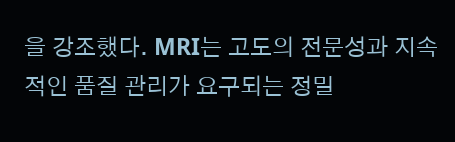을 강조했다. MRI는 고도의 전문성과 지속적인 품질 관리가 요구되는 정밀